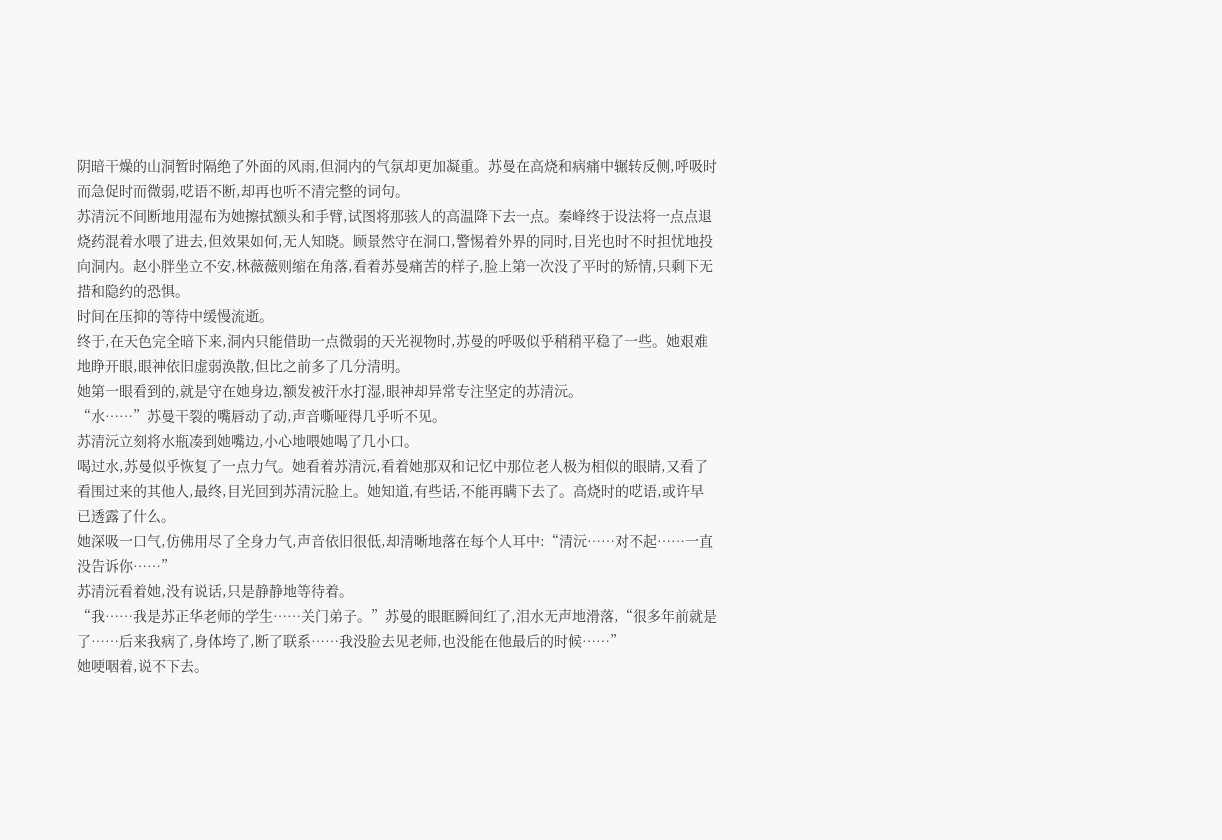阴暗干燥的山洞暂时隔绝了外面的风雨,但洞内的气氛却更加凝重。苏曼在高烧和病痛中辗转反侧,呼吸时而急促时而微弱,呓语不断,却再也听不清完整的词句。
苏清沅不间断地用湿布为她擦拭额头和手臂,试图将那骇人的高温降下去一点。秦峰终于设法将一点点退烧药混着水喂了进去,但效果如何,无人知晓。顾景然守在洞口,警惕着外界的同时,目光也时不时担忧地投向洞内。赵小胖坐立不安,林薇薇则缩在角落,看着苏曼痛苦的样子,脸上第一次没了平时的矫情,只剩下无措和隐约的恐惧。
时间在压抑的等待中缓慢流逝。
终于,在天色完全暗下来,洞内只能借助一点微弱的天光视物时,苏曼的呼吸似乎稍稍平稳了一些。她艰难地睁开眼,眼神依旧虚弱涣散,但比之前多了几分清明。
她第一眼看到的,就是守在她身边,额发被汗水打湿,眼神却异常专注坚定的苏清沅。
“水……”苏曼干裂的嘴唇动了动,声音嘶哑得几乎听不见。
苏清沅立刻将水瓶凑到她嘴边,小心地喂她喝了几小口。
喝过水,苏曼似乎恢复了一点力气。她看着苏清沅,看着她那双和记忆中那位老人极为相似的眼睛,又看了看围过来的其他人,最终,目光回到苏清沅脸上。她知道,有些话,不能再瞒下去了。高烧时的呓语,或许早已透露了什么。
她深吸一口气,仿佛用尽了全身力气,声音依旧很低,却清晰地落在每个人耳中:“清沅……对不起……一直没告诉你……”
苏清沅看着她,没有说话,只是静静地等待着。
“我……我是苏正华老师的学生……关门弟子。”苏曼的眼眶瞬间红了,泪水无声地滑落,“很多年前就是了……后来我病了,身体垮了,断了联系……我没脸去见老师,也没能在他最后的时候……”
她哽咽着,说不下去。